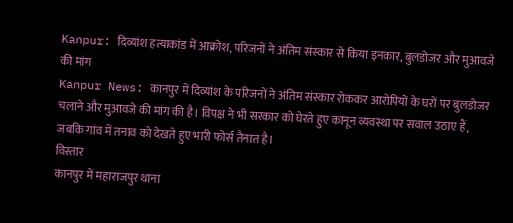Kanpur: दिव्यांश हत्याकांड में आक्रोश, परिजनों ने अंतिम संस्कार से किया इनकार, बुलडोजर और मुआवजे की मांग
Kanpur News: कानपुर में दिव्यांश के परिजनों ने अंतिम संस्कार रोककर आरोपियों के घरों पर बुलडोजर चलाने और मुआवजे की मांग की है। विपक्ष ने भी सरकार को घेरते हुए कानून व्यवस्था पर सवाल उठाए हैं, जबकि गांव में तनाव को देखते हुए भारी फोर्स तैनात है।
विस्तार
कानपुर में महाराजपुर थाना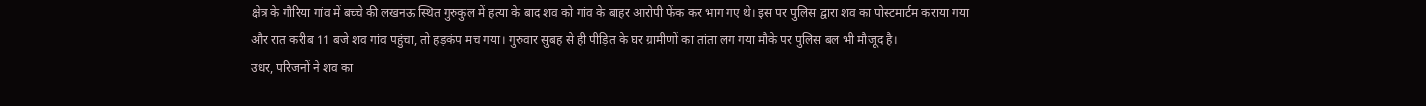क्षेत्र के गौरिया गांव में बच्चे की लखनऊ स्थित गुरुकुल में हत्या के बाद शव को गांव के बाहर आरोपी फेंक कर भाग गए थे। इस पर पुलिस द्वारा शव का पोस्टमार्टम कराया गया और रात करीब 11 बजे शव गांव पहुंचा, तो हड़कंप मच गया। गुरुवार सुबह से ही पीड़ित के घर ग्रामीणों का तांता लग गया मौके पर पुलिस बल भी मौजूद है।
उधर, परिजनों ने शव का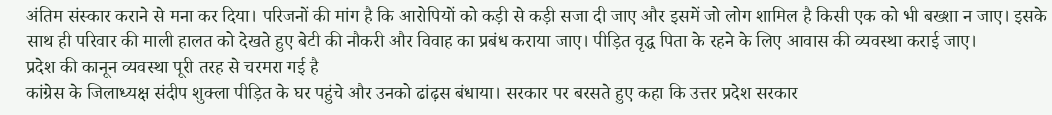अंतिम संस्कार कराने से मना कर दिया। परिजनों की मांग है कि आरोपियों को कड़ी से कड़ी सजा दी जाए और इसमें जो लोग शामिल है किसी एक को भी बख्शा न जाए। इसके साथ ही परिवार की माली हालत को देखते हुए बेटी की नौकरी और विवाह का प्रबंध कराया जाए। पीड़ित वृद्ध पिता के रहने के लिए आवास की व्यवस्था कराई जाए।
प्रदेश की कानून व्यवस्था पूरी तरह से चरमरा गई है
कांग्रेस के जिलाध्यक्ष संदीप शुक्ला पीड़ित के घर पहुंचे और उनको ढांढ़स बंधाया। सरकार पर बरसते हुए कहा कि उत्तर प्रदेश सरकार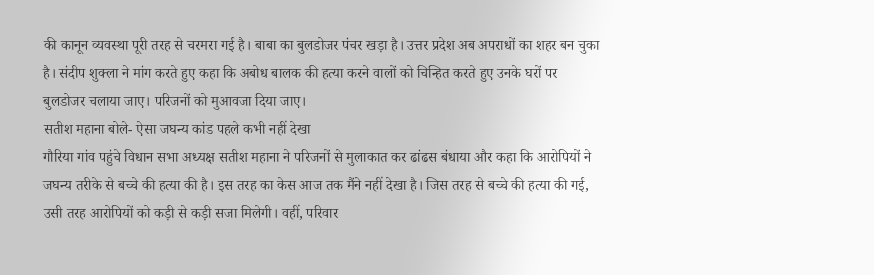की कानून व्यवस्था पूरी तरह से चरमरा गई है। बाबा का बुलडोजर पंचर खड़ा है। उत्तर प्रदेश अब अपराधों का शहर बन चुका है। संदीप शुक्ला ने मांग करते हुए कहा कि अबोध बालक की हत्या करने वालों को चिन्हित करते हुए उनके घरों पर बुलडोजर चलाया जाए। परिजनों को मुआवजा दिया जाए।
सतीश महाना बोले- ऐसा जघन्य कांड पहले कभी नहीं देखा
गौरिया गांव पहुंचे विधान सभा अध्यक्ष सतीश महाना ने परिजनों से मुलाकात कर ढांढस बंधाया और कहा कि आरोपियों ने जघन्य तरीके से बच्चे की हत्या की है। इस तरह का केस आज तक मैंने नहीं देखा है। जिस तरह से बच्चे की हत्या की गई, उसी तरह आरोपियों को कड़ी से कड़ी सजा मिलेगी। वहीं, परिवार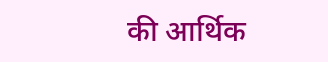की आर्थिक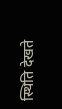स्थिति देखते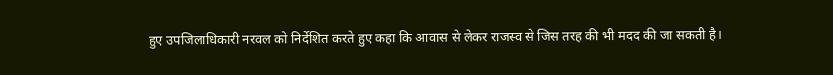हुए उपजिलाधिकारी नरवल को निर्देशित करते हुए कहा कि आवास से लेकर राजस्व से जिस तरह की भी मदद की जा सकती है।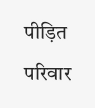पीड़ित परिवार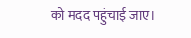को मदद पहुंचाई जाए।